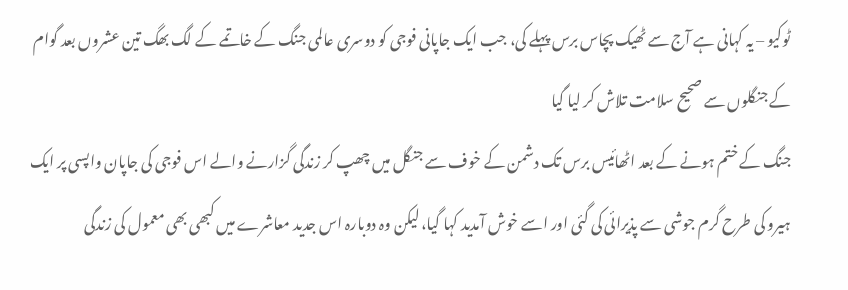ٹوکیو – یہ کہانی ہے آج سے ٹھیک پچاس برس پہلے کی، جب ایک جاپانی فوجی کو دوسری عالمی جنگ کے خاتمے کے لگ بھگ تین عشروں بعد گوام کے جنگلوں سے صحیح سلامت تلاش کر لیا گیا
جنگ کے ختم ہونے کے بعد اٹھائیس برس تک دشمن کے خوف سے جنگل میں چھپ کر زندگی گزارنے والے اس فوجی کی جاپان واپسی پر ایک ہیرو کی طرح گرم جوشی سے پذیرائی کی گئی اور اسے خوش آمدید کہا گیا، لیکن وہ دوبارہ اس جدید معاشرے میں کبھی بھی معمول کی زندگی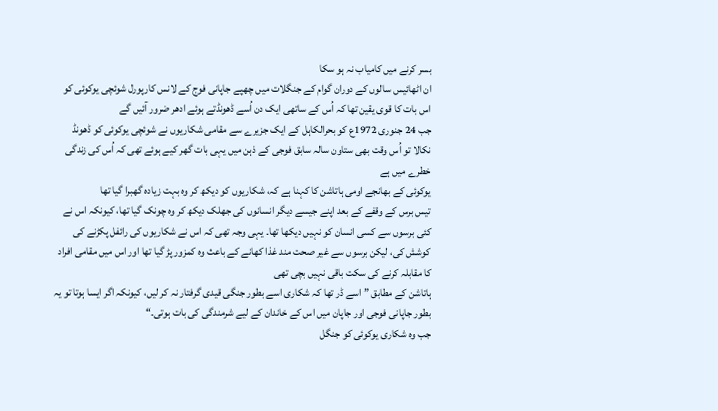بسر کرنے میں کامیاب نہ ہو سکا
ان اٹھائیس سالوں کے دوران گوام کے جنگلات میں چھپے جاپانی فوج کے لانس کارپورل شوئچی یوکوئی کو اس بات کا قوی یقین تھا کہ اُس کے ساتھی ایک دن اُسے ڈھونڈتے ہوئے ادھر ضرور آئیں گے
جب 24 جنوری 1972ع کو بحرالکاہل کے ایک جزیرے سے مقامی شکاریوں نے شوئچی یوکوئی کو ڈھونڈ نکالا تو اُس وقت بھی ستاون سالہ سابق فوجی کے ذہن میں یہی بات گھر کیے ہوئے تھی کہ اُس کی زندگی خطرے میں ہے
یوکوئی کے بھانجے اومی ہاتاشن کا کہنا ہے کہ، شکاریوں کو دیکھ کر وہ بہت زیادہ گھبرا گیا تھا
تیس برس کے وقفے کے بعد اپنے جیسے دیگر انسانوں کی جھلک دیکھ کر وہ چونک گیا تھا، کیونکہ اس نے کئی برسوں سے کسی انسان کو نہیں دیکھا تھا۔ یہی وجہ تھی کہ اس نے شکاریوں کی رائفل پکڑنے کی کوشش کی، لیکن برسوں سے غیر صحت مند غذا کھانے کے باعث وہ کمزور پڑ گیا تھا اور اس میں مقامی افراد کا مقابلہ کرنے کی سکت باقی نہیں بچی تھی
ہاتاشن کے مطابق ”اسے ڈر تھا کہ شکاری اسے بطور جنگی قیدی گرفتار نہ کر لیں، کیونکہ اگر ایسا ہوتا تو یہ بطور جاپانی فوجی اور جاپان میں اس کے خاندان کے لیے شرمندگی کی بات ہوتی۔“
جب وہ شکاری یوکوئی کو جنگل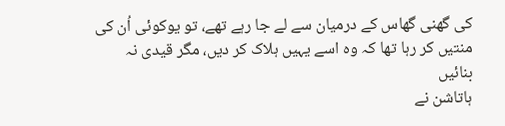کی گھنی گھاس کے درمیان سے لے جا رہے تھے، تو یوکوئی اُن کی منتیں کر رہا تھا کہ وہ اسے یہیں ہلاک کر دیں، مگر قیدی نہ بنائیں
ہاتاشن نے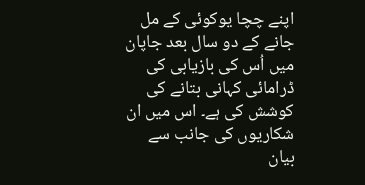اپنے چچا یوکوئی کے مل جانے کے دو سال بعد جاپان میں اُس کی بازیابی کی ڈرامائی کہانی بتانے کی کوشش کی ہے۔ اس میں ان شکاریوں کی جانب سے بیان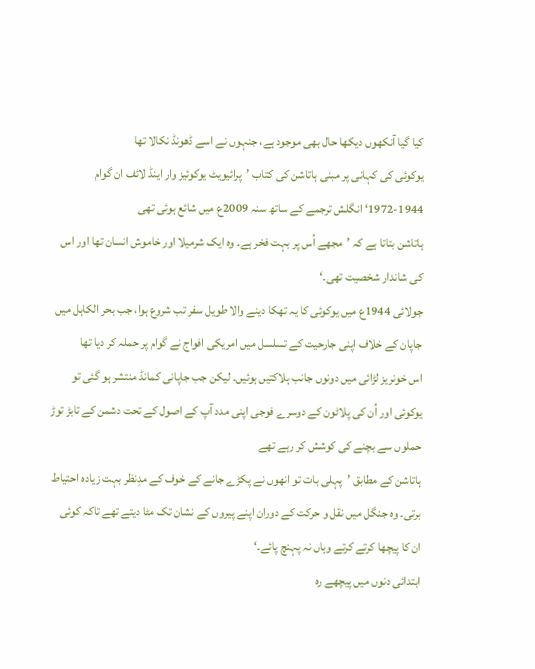کیا گیا آنکھوں دیکھا حال بھی موجود ہے، جنہوں نے اسے ڈھونڈ نکالا تھا
یوکوئی کی کہانی پر مبنی ہاتاشن کی کتاب ’پرائیویٹ یوکوئیز وار اینڈ لائف ان گوام 1944-1972‘ انگلش ترجمے کے ساتھ سنہ 2009ع میں شائع ہوئی تھی
ہاتاشن بتاتا ہے کہ ’مجھے اُس پر بہت فخر ہے۔ وہ ایک شرمیلا اور خاموش انسان تھا اور اس کی شاندار شخصیت تھی۔‘
جولائی 1944ع میں یوکوئی کا یہ تھکا دینے والا طویل سفر تب شروع ہوا، جب بحر الکاہل میں جاپان کے خلاف اپنی جارحیت کے تسلسل میں امریکی افواج نے گوام پر حملہ کر دیا تھا
اس خونریز لڑائی میں دونوں جانب ہلاکتیں ہوئیں۔ لیکن جب جاپانی کمانڈ منتشر ہو گئی تو یوکوئی اور اُن کی پلاٹون کے دوسرے فوجی اپنی مدد آپ کے اصول کے تحت دشمن کے تابڑ توڑ حملوں سے بچنے کی کوشش کر رہے تھے
ہاتاشن کے مطابق ’پہلی بات تو انھوں نے پکڑے جانے کے خوف کے مدِنظر بہت زیادہ احتیاط برتی۔ وہ جنگل میں نقل و حرکت کے دوران اپنے پیروں کے نشان تک مٹا دیتے تھے تاکہ کوئی ان کا پیچھا کرتے کرتے وہاں نہ پہنچ پائے۔‘
ابتدائی دنوں میں پیچھے رہ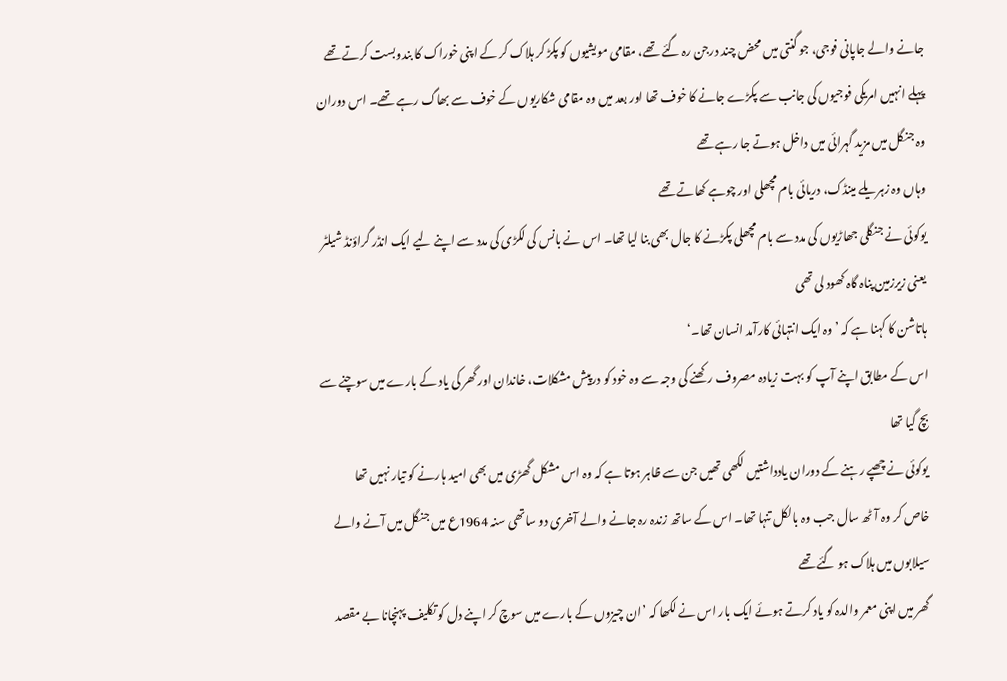جانے والے جاپانی فوجی، جو گنتی میں محض چند درجن رہ گئے تھے، مقامی مویشیوں کو پکڑ کر ہلاک کر کے اپنی خوراک کا بندوبست کرتے تھے
پہلے انہیں امریکی فوجیوں کی جانب سے پکڑے جانے کا خوف تھا اور بعد میں وہ مقامی شکاریوں کے خوف سے بھاگ رہے تھے۔ اس دوران وہ جنگل میں مزید گہرائی میں داخل ہوتے جا رہے تھے
وہاں وہ زہریلے مینڈک، دریائی بام مچھلی اور چوہے کھاتے تھے
یوکوئی نے جنگلی جھاڑیوں کی مدد سے بام مچھلی پکڑنے کا جال بھی بنا لیا تھا۔ اس نے بانس کی لکڑی کی مدد سے اپنے لیے ایک انڈر گراؤنڈ شیلٹر یعنی زیرزمین پناہ گاہ کھود لی تھی
ہاتاشن کا کہنا ہے کہ ’وہ ایک انتہائی کارآمد انسان تھا۔‘
اس کے مطابق اپنے آپ کو بہت زیادہ مصروف رکھنے کی وجہ سے وہ خود کو درپیش مشکلات، خاندان اور گھر کی یاد کے بارے میں سوچنے سے بچ گیا تھا
یوکوئی نے چھپے رہنے کے دوران یادداشتیں لکھی تھیں جن سے ظاہر ہوتا ہے کہ وہ اس مشکل گھڑی میں بھی امید ہارنے کو تیار نہیں تھا
خاص کر وہ آٹھ سال جب وہ بالکل تنہا تھا۔ اس کے ساتھ زندہ رہ جانے والے آخری دو ساتھی سنہ 1964ع میں جنگل میں آنے والے سیلابوں میں ہلاک ہو گئے تھے
گھر میں اپنی معمر والدہ کو یاد کرتے ہوئے ایک بار اس نے لکھا کہ ’ان چیزوں کے بارے میں سوچ کر اپنے دل کو تکلیف پہنچانا بے مقصد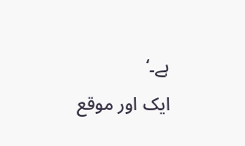ہے۔‘
ایک اور موقع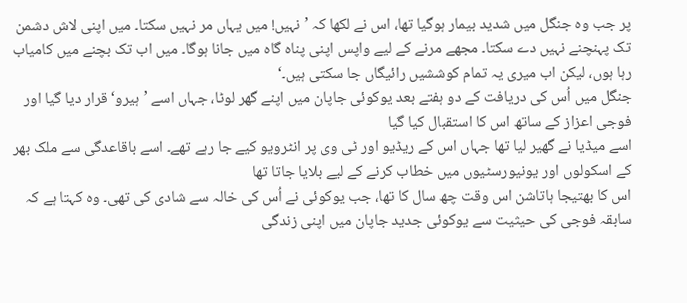پر جب وہ جنگل میں شدید بیمار ہوگیا تھا، اس نے لکھا کہ ’نہیں! میں یہاں مر نہیں سکتا۔ میں اپنی لاش دشمن تک پہنچنے نہیں دے سکتا۔ مجھے مرنے کے لیے واپس اپنی پناہ گاہ میں جانا ہوگا۔ میں اب تک بچنے میں کامیاب رہا ہوں، لیکن اب میری یہ تمام کوششیں رائیگاں جا سکتی ہیں۔‘
جنگل میں اُس کی دریافت کے دو ہفتے بعد یوکوئی جاپان میں اپنے گھر لوٹا، جہاں اسے ’ہیرو‘ قرار دیا گیا اور فوجی اعزاز کے ساتھ اس کا استقبال کیا گیا
اسے میڈیا نے گھیر لیا تھا جہاں اس کے ریڈیو اور ٹی وی پر انٹرویو کیے جا رہے تھے۔ اسے باقاعدگی سے ملک بھر کے اسکولوں اور یونیورسٹیوں میں خطاب کرنے کے لیے بلایا جاتا تھا
اس کا بھتیجا ہاتاشن اس وقت چھ سال کا تھا، جب یوکوئی نے اُس کی خالہ سے شادی کی تھی۔ وہ کہتا ہے کہ سابقہ فوجی کی حیثیت سے یوکوئی جدید جاپان میں اپنی زندگی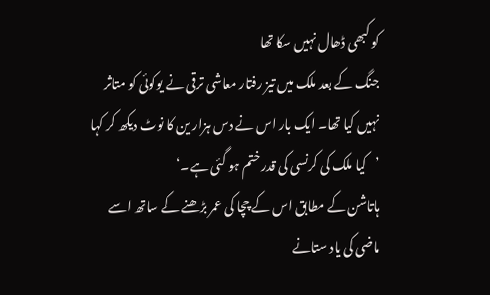کو کبھی ڈھال نہیں سکا تھا
جنگ کے بعد ملک میں تیز رفتار معاشی ترقی نے یوکوئی کو متاثر نہیں کیا تھا۔ ایک بار اس نے دس ہزار ین کا نوٹ دیکھ کر کہا ’کیا ملک کی کرنسی کی قدر ختم ہو گئی ہے۔‘
ہاتاشن کے مطابق اس کے چچا کی عمر بڑھنے کے ساتھ اسے ماضی کی یاد ستانے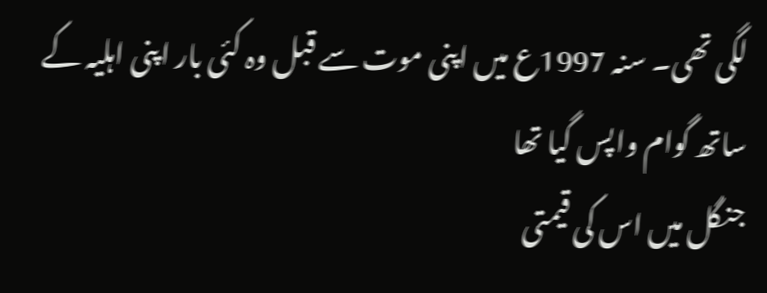لگی تھی۔ سنہ 1997ع میں اپنی موت سے قبل وہ کئی بار اپنی اہلیہ کے ساتھ گوام واپس گیا تھا
جنگل میں اس کی قیمتی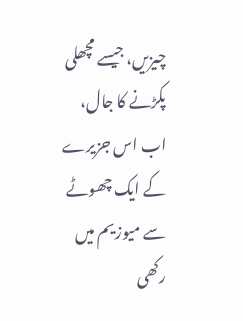چیزیں، جیسے مچھلی پکڑنے کا جال، اب اس جزیرے کے ایک چھوٹے سے میوزیم میں رکھی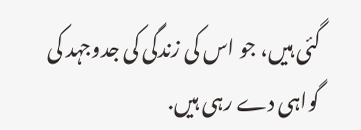گئی ہیں، جو اس کی زندگی کی جدوجہد کی گواہی دے رہی ہیں.